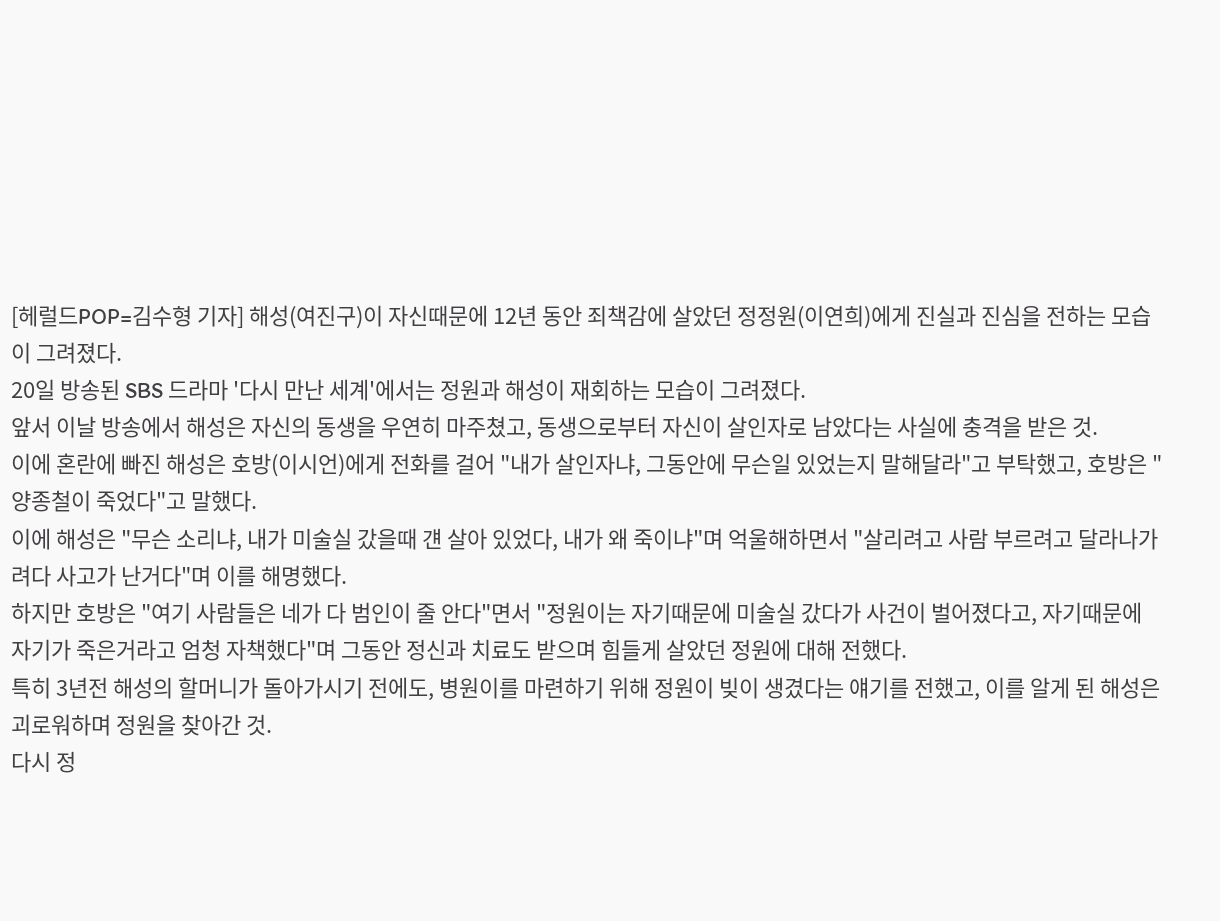[헤럴드POP=김수형 기자] 해성(여진구)이 자신때문에 12년 동안 죄책감에 살았던 정정원(이연희)에게 진실과 진심을 전하는 모습이 그려졌다.
20일 방송된 SBS 드라마 '다시 만난 세계'에서는 정원과 해성이 재회하는 모습이 그려졌다.
앞서 이날 방송에서 해성은 자신의 동생을 우연히 마주쳤고, 동생으로부터 자신이 살인자로 남았다는 사실에 충격을 받은 것.
이에 혼란에 빠진 해성은 호방(이시언)에게 전화를 걸어 "내가 살인자냐, 그동안에 무슨일 있었는지 말해달라"고 부탁했고, 호방은 "양종철이 죽었다"고 말했다.
이에 해성은 "무슨 소리냐, 내가 미술실 갔을때 걘 살아 있었다, 내가 왜 죽이냐"며 억울해하면서 "살리려고 사람 부르려고 달라나가려다 사고가 난거다"며 이를 해명했다.
하지만 호방은 "여기 사람들은 네가 다 범인이 줄 안다"면서 "정원이는 자기때문에 미술실 갔다가 사건이 벌어졌다고, 자기때문에 자기가 죽은거라고 엄청 자책했다"며 그동안 정신과 치료도 받으며 힘들게 살았던 정원에 대해 전했다.
특히 3년전 해성의 할머니가 돌아가시기 전에도, 병원이를 마련하기 위해 정원이 빚이 생겼다는 얘기를 전했고, 이를 알게 된 해성은 괴로워하며 정원을 찾아간 것.
다시 정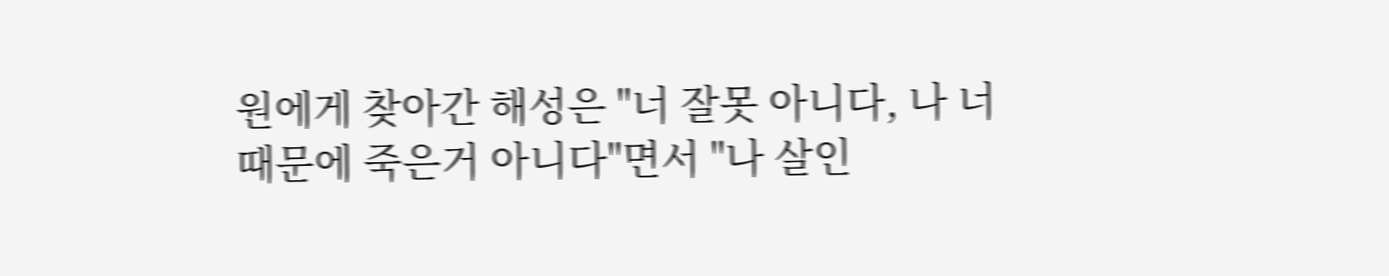원에게 찾아간 해성은 "너 잘못 아니다, 나 너때문에 죽은거 아니다"면서 "나 살인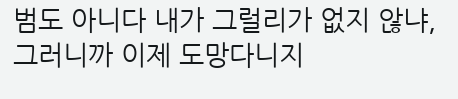범도 아니다 내가 그럴리가 없지 않냐, 그러니까 이제 도망다니지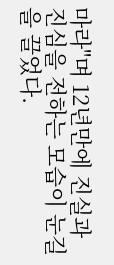마라"며 12년만에 진실과 진심을 전하는 모습이 눈길을 끌었다.